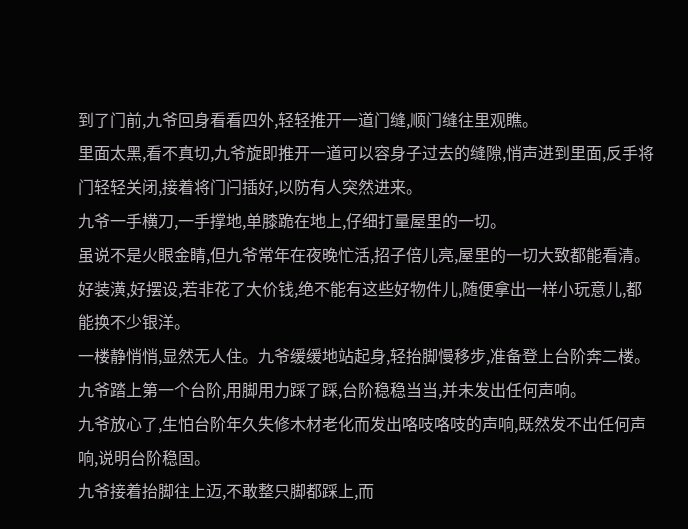到了门前,九爷回身看看四外,轻轻推开一道门缝,顺门缝往里观瞧。
里面太黑,看不真切,九爷旋即推开一道可以容身子过去的缝隙,悄声进到里面,反手将门轻轻关闭,接着将门闩插好,以防有人突然进来。
九爷一手横刀,一手撑地,单膝跪在地上,仔细打量屋里的一切。
虽说不是火眼金睛,但九爷常年在夜晚忙活,招子倍儿亮,屋里的一切大致都能看清。
好装潢,好摆设,若非花了大价钱,绝不能有这些好物件儿,随便拿出一样小玩意儿,都能换不少银洋。
一楼静悄悄,显然无人住。九爷缓缓地站起身,轻抬脚慢移步,准备登上台阶奔二楼。
九爷踏上第一个台阶,用脚用力踩了踩,台阶稳稳当当,并未发出任何声响。
九爷放心了,生怕台阶年久失修木材老化而发出咯吱咯吱的声响,既然发不出任何声响,说明台阶稳固。
九爷接着抬脚往上迈,不敢整只脚都踩上,而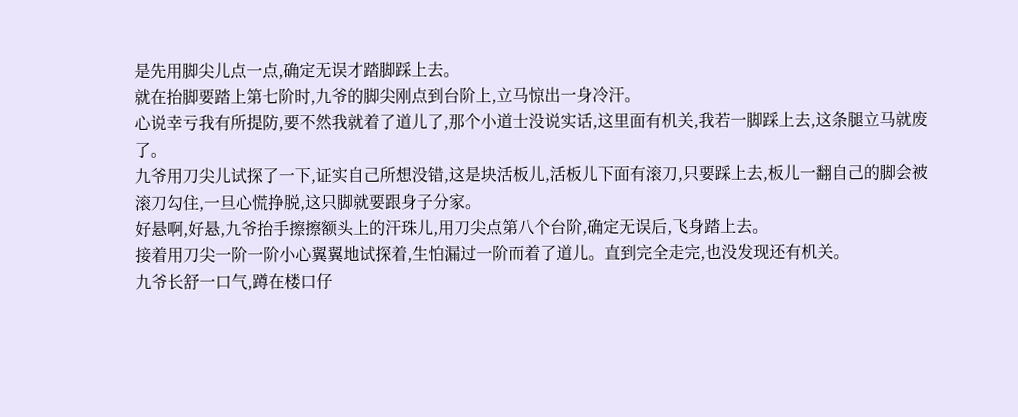是先用脚尖儿点一点,确定无误才踏脚踩上去。
就在抬脚要踏上第七阶时,九爷的脚尖刚点到台阶上,立马惊出一身冷汗。
心说幸亏我有所提防,要不然我就着了道儿了,那个小道士没说实话,这里面有机关,我若一脚踩上去,这条腿立马就废了。
九爷用刀尖儿试探了一下,证实自己所想没错,这是块活板儿,活板儿下面有滚刀,只要踩上去,板儿一翻自己的脚会被滚刀勾住,一旦心慌挣脱,这只脚就要跟身子分家。
好悬啊,好悬,九爷抬手擦擦额头上的汗珠儿,用刀尖点第八个台阶,确定无误后,飞身踏上去。
接着用刀尖一阶一阶小心翼翼地试探着,生怕漏过一阶而着了道儿。直到完全走完,也没发现还有机关。
九爷长舒一口气,蹲在楼口仔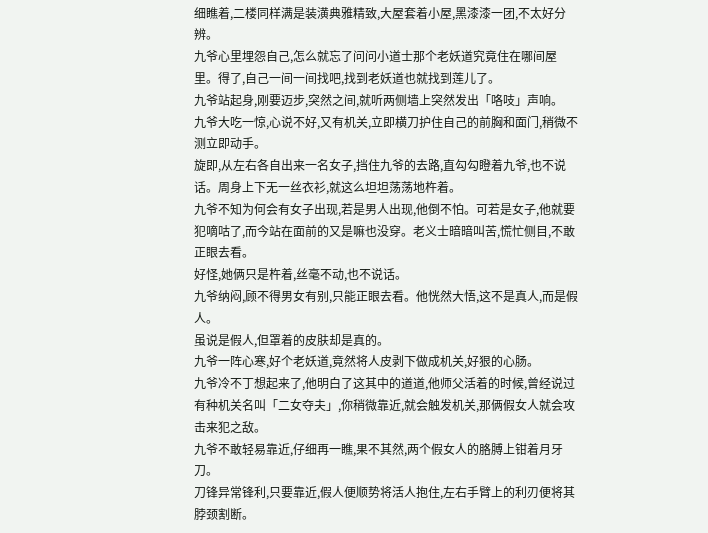细瞧着,二楼同样满是装潢典雅精致,大屋套着小屋,黑漆漆一团,不太好分辨。
九爷心里埋怨自己,怎么就忘了问问小道士那个老妖道究竟住在哪间屋里。得了,自己一间一间找吧,找到老妖道也就找到莲儿了。
九爷站起身,刚要迈步,突然之间,就听两侧墙上突然发出「咯吱」声响。
九爷大吃一惊,心说不好,又有机关,立即横刀护住自己的前胸和面门,稍微不测立即动手。
旋即,从左右各自出来一名女子,挡住九爷的去路,直勾勾瞪着九爷,也不说话。周身上下无一丝衣衫,就这么坦坦荡荡地杵着。
九爷不知为何会有女子出现,若是男人出现,他倒不怕。可若是女子,他就要犯嘀咕了,而今站在面前的又是嘛也没穿。老义士暗暗叫苦,慌忙侧目,不敢正眼去看。
好怪,她俩只是杵着,丝毫不动,也不说话。
九爷纳闷,顾不得男女有别,只能正眼去看。他恍然大悟,这不是真人,而是假人。
虽说是假人,但罩着的皮肤却是真的。
九爷一阵心寒,好个老妖道,竟然将人皮剥下做成机关,好狠的心肠。
九爷冷不丁想起来了,他明白了这其中的道道,他师父活着的时候,曾经说过有种机关名叫「二女夺夫」,你稍微靠近,就会触发机关,那俩假女人就会攻击来犯之敌。
九爷不敢轻易靠近,仔细再一瞧,果不其然,两个假女人的胳膊上钳着月牙刀。
刀锋异常锋利,只要靠近,假人便顺势将活人抱住,左右手臂上的利刃便将其脖颈割断。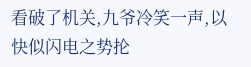看破了机关,九爷冷笑一声,以快似闪电之势抡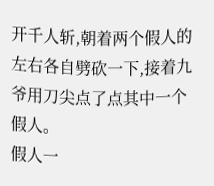开千人斩,朝着两个假人的左右各自劈砍一下,接着九爷用刀尖点了点其中一个假人。
假人一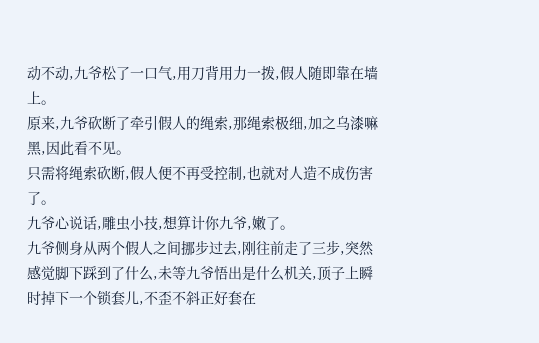动不动,九爷松了一口气,用刀背用力一拨,假人随即靠在墙上。
原来,九爷砍断了牵引假人的绳索,那绳索极细,加之乌漆嘛黑,因此看不见。
只需将绳索砍断,假人便不再受控制,也就对人造不成伤害了。
九爷心说话,雕虫小技,想算计你九爷,嫩了。
九爷侧身从两个假人之间挪步过去,刚往前走了三步,突然感觉脚下踩到了什么,未等九爷悟出是什么机关,顶子上瞬时掉下一个锁套儿,不歪不斜正好套在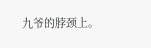九爷的脖颈上。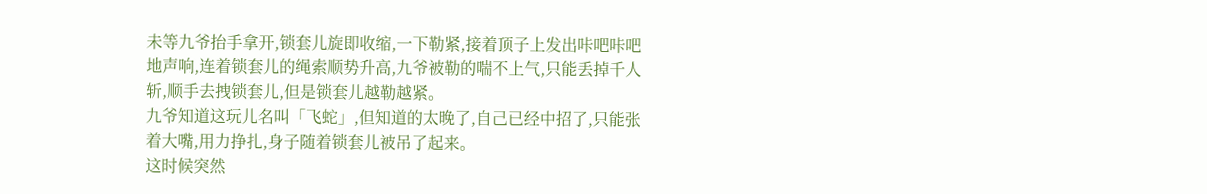未等九爷抬手拿开,锁套儿旋即收缩,一下勒紧,接着顶子上发出咔吧咔吧地声响,连着锁套儿的绳索顺势升高,九爷被勒的喘不上气,只能丢掉千人斩,顺手去拽锁套儿,但是锁套儿越勒越紧。
九爷知道这玩儿名叫「飞蛇」,但知道的太晚了,自己已经中招了,只能张着大嘴,用力挣扎,身子随着锁套儿被吊了起来。
这时候突然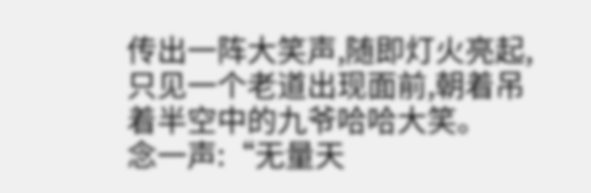传出一阵大笑声,随即灯火亮起,只见一个老道出现面前,朝着吊着半空中的九爷哈哈大笑。
念一声:“无量天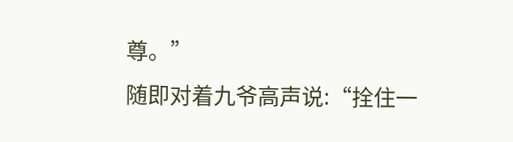尊。”
随即对着九爷高声说:“拴住一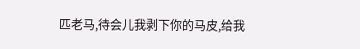匹老马,待会儿我剥下你的马皮,给我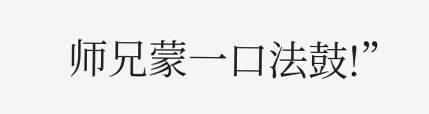师兄蒙一口法鼓!”